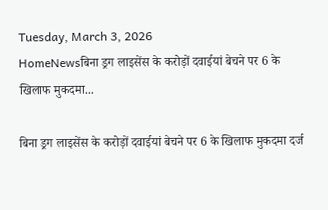Tuesday, March 3, 2026
HomeNewsबिना ड्रग लाइसेंस के करोड़ों दवाईयां बेचने पर 6 के खिलाफ मुकदमा...

बिना ड्रग लाइसेंस के करोड़ों दवाईयां बेचने पर 6 के खिलाफ मुकदमा दर्ज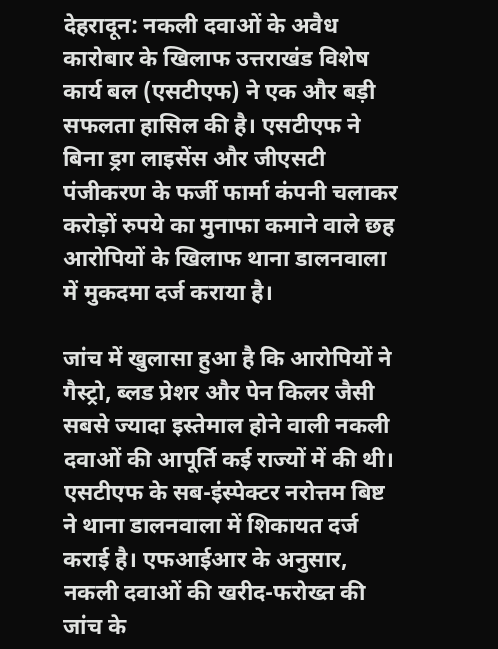देहरादून: नकली दवाओं के अवैध कारोबार के खिलाफ उत्तराखंड विशेष कार्य बल (एसटीएफ) ने एक और बड़ी सफलता हासिल की है। एसटीएफ ने बिना ड्रग लाइसेंस और जीएसटी पंजीकरण के फर्जी फार्मा कंपनी चलाकर करोड़ों रुपये का मुनाफा कमाने वाले छह आरोपियों के खिलाफ थाना डालनवाला में मुकदमा दर्ज कराया है।

जांच में खुलासा हुआ है कि आरोपियों ने गैस्ट्रो, ब्लड प्रेशर और पेन किलर जैसी सबसे ज्यादा इस्तेमाल होने वाली नकली दवाओं की आपूर्ति कई राज्यों में की थी। एसटीएफ के सब-इंस्पेक्टर नरोत्तम बिष्ट ने थाना डालनवाला में शिकायत दर्ज कराई है। एफआईआर के अनुसार, नकली दवाओं की खरीद-फरोख्त की जांच के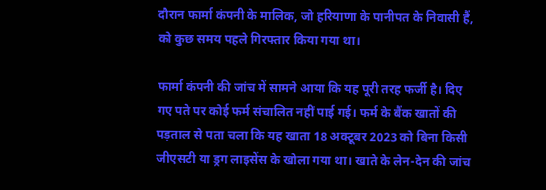दौरान फार्मा कंपनी के मालिक, जो हरियाणा के पानीपत के निवासी हैं, को कुछ समय पहले गिरफ्तार किया गया था।

फार्मा कंपनी की जांच में सामने आया कि यह पूरी तरह फर्जी है। दिए गए पते पर कोई फर्म संचालित नहीं पाई गई। फर्म के बैंक खातों की पड़ताल से पता चला कि यह खाता 18 अक्टूबर 2023 को बिना किसी जीएसटी या ड्रग लाइसेंस के खोला गया था। खाते के लेन-देन की जांच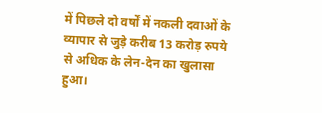में पिछले दो वर्षों में नकली दवाओं के व्यापार से जुड़े करीब 13 करोड़ रुपये से अधिक के लेन-देन का खुलासा हुआ।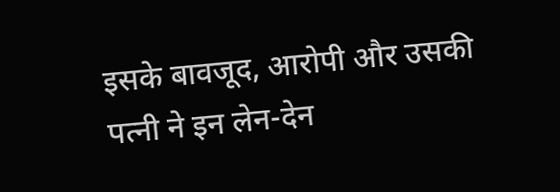इसके बावजूद, आरोपी और उसकी पत्नी ने इन लेन-देन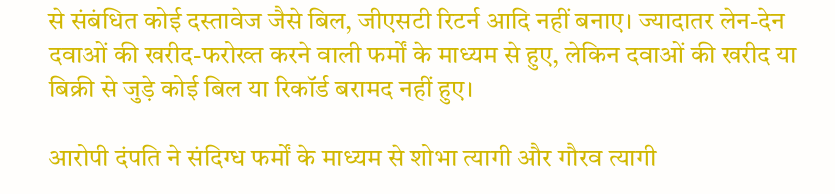से संबंधित कोई दस्तावेज जैसे बिल, जीएसटी रिटर्न आदि नहीं बनाए। ज्यादातर लेन-देन दवाओं की खरीद-फरोख्त करने वाली फर्मों के माध्यम से हुए, लेकिन दवाओं की खरीद या बिक्री से जुड़े कोई बिल या रिकॉर्ड बरामद नहीं हुए।

आरोपी दंपति ने संदिग्ध फर्मों के माध्यम से शोभा त्यागी और गौरव त्यागी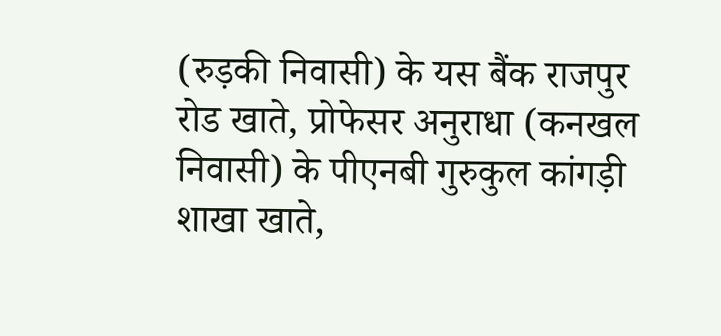(रुड़की निवासी) के यस बैंक राजपुर रोड खाते, प्रोफेसर अनुराधा (कनखल निवासी) के पीएनबी गुरुकुल कांगड़ी शाखा खाते,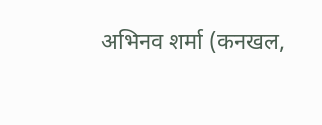अभिनव शर्मा (कनखल,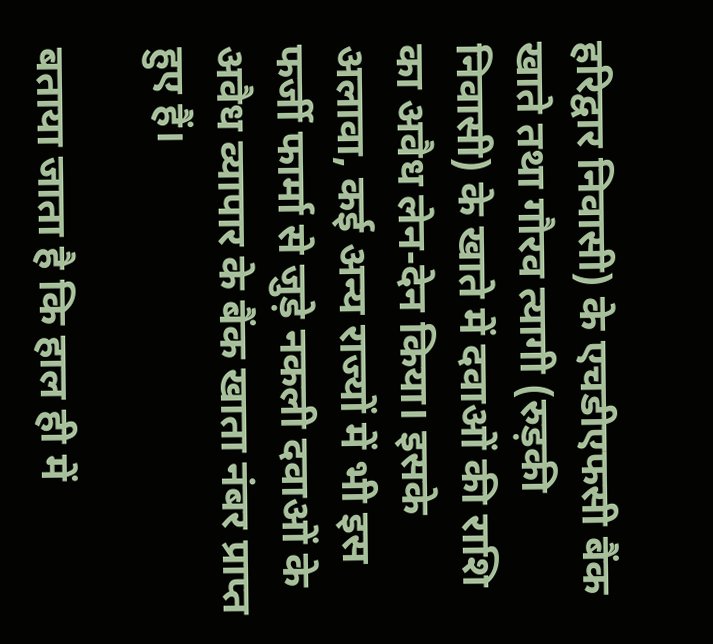हरिद्वार निवासी) के एचडीएफसी बैंक खाते तथा गौरव त्यागी (रुड़की निवासी) के खाते में दवाओं की राशि का अवैध लेन-देन किया। इसके अलावा, कई अन्य राज्यों में भी इस फर्जी फार्मा से जुड़े नकली दवाओं के अवैध व्यापार के बैंक खाता नंबर प्राप्त हुए हैं।

बताया जाता है कि हाल ही में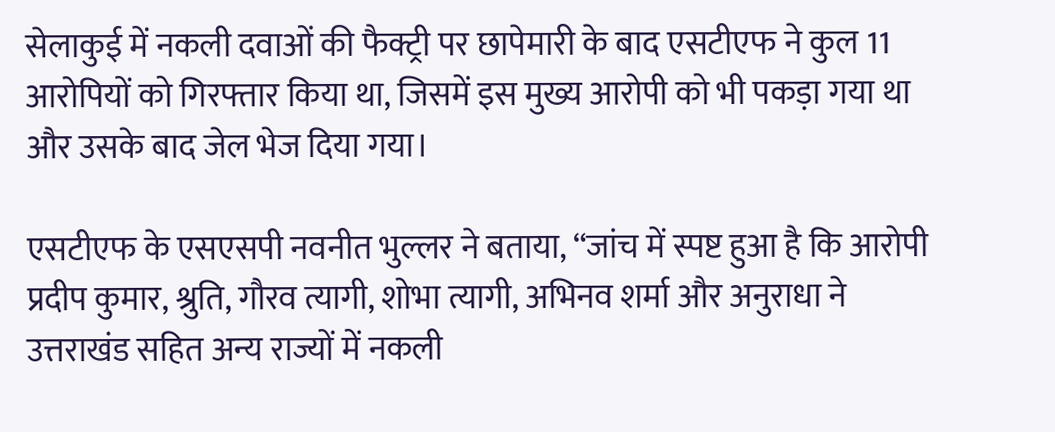सेलाकुई में नकली दवाओं की फैक्ट्री पर छापेमारी के बाद एसटीएफ ने कुल 11 आरोपियों को गिरफ्तार किया था, जिसमें इस मुख्य आरोपी को भी पकड़ा गया था और उसके बाद जेल भेज दिया गया।

एसटीएफ के एसएसपी नवनीत भुल्लर ने बताया, “जांच में स्पष्ट हुआ है कि आरोपी प्रदीप कुमार, श्रुति, गौरव त्यागी, शोभा त्यागी, अभिनव शर्मा और अनुराधा ने उत्तराखंड सहित अन्य राज्यों में नकली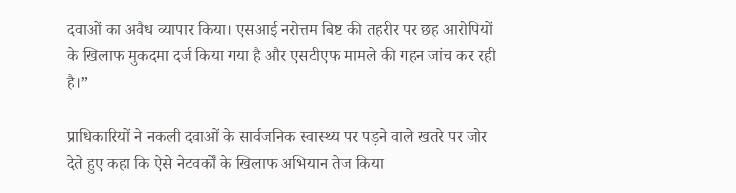दवाओं का अवैध व्यापार किया। एसआई नरोत्तम बिष्ट की तहरीर पर छह आरोपियों के खिलाफ मुकदमा दर्ज किया गया है और एसटीएफ मामले की गहन जांच कर रही है।”

प्राधिकारियों ने नकली दवाओं के सार्वजनिक स्वास्थ्य पर पड़ने वाले खतरे पर जोर देते हुए कहा कि ऐसे नेटवर्कों के खिलाफ अभियान तेज किया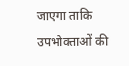जाएगा ताकि उपभोक्ताओं की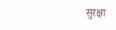सुरक्षा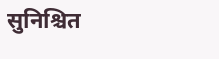सुनिश्चित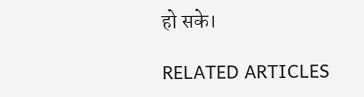हो सके।

RELATED ARTICLES